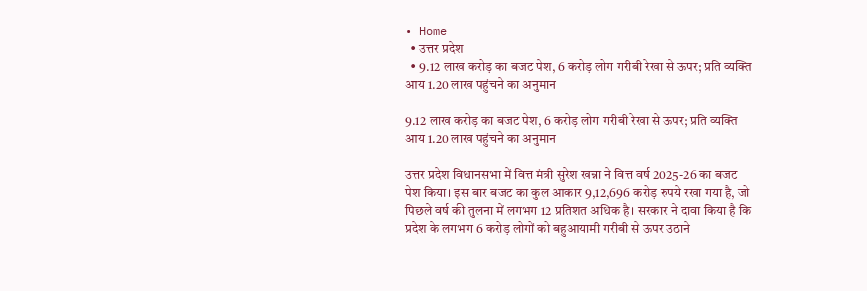• Home
  • उत्तर प्रदेश
  • 9.12 लाख करोड़ का बजट पेश, 6 करोड़ लोग गरीबी रेखा से ऊपर; प्रति व्यक्ति आय 1.20 लाख पहुंचने का अनुमान

9.12 लाख करोड़ का बजट पेश, 6 करोड़ लोग गरीबी रेखा से ऊपर; प्रति व्यक्ति आय 1.20 लाख पहुंचने का अनुमान

उत्तर प्रदेश विधानसभा में वित्त मंत्री सुरेश खन्ना ने वित्त वर्ष 2025-26 का बजट पेश किया। इस बार बजट का कुल आकार 9,12,696 करोड़ रुपये रखा गया है, जो पिछले वर्ष की तुलना में लगभग 12 प्रतिशत अधिक है। सरकार ने दावा किया है कि प्रदेश के लगभग 6 करोड़ लोगों को बहुआयामी गरीबी से ऊपर उठाने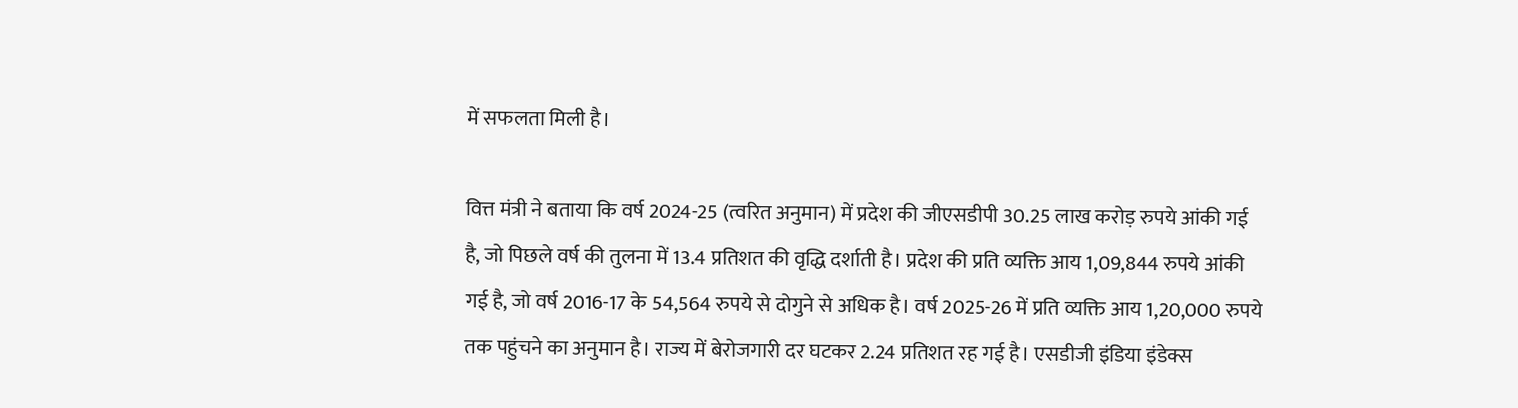में सफलता मिली है।

वित्त मंत्री ने बताया कि वर्ष 2024-25 (त्वरित अनुमान) में प्रदेश की जीएसडीपी 30.25 लाख करोड़ रुपये आंकी गई है, जो पिछले वर्ष की तुलना में 13.4 प्रतिशत की वृद्धि दर्शाती है। प्रदेश की प्रति व्यक्ति आय 1,09,844 रुपये आंकी गई है, जो वर्ष 2016-17 के 54,564 रुपये से दोगुने से अधिक है। वर्ष 2025-26 में प्रति व्यक्ति आय 1,20,000 रुपये तक पहुंचने का अनुमान है। राज्य में बेरोजगारी दर घटकर 2.24 प्रतिशत रह गई है। एसडीजी इंडिया इंडेक्स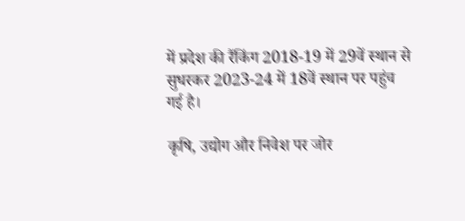में प्रदेश की रैंकिंग 2018-19 में 29वें स्थान से सुधरकर 2023-24 में 18वें स्थान पर पहुंच गई है।

कृषि, उद्योग और निवेश पर जोर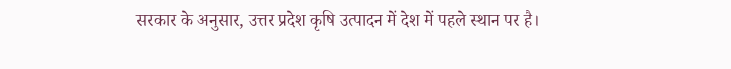सरकार के अनुसार, उत्तर प्रदेश कृषि उत्पादन में देश में पहले स्थान पर है।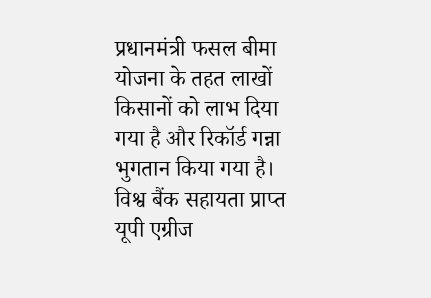प्रधानमंत्री फसल बीमा योजना के तहत लाखों किसानों को लाभ दिया गया है और रिकॉर्ड गन्ना भुगतान किया गया है। विश्व बैंक सहायता प्राप्त यूपी एग्रीज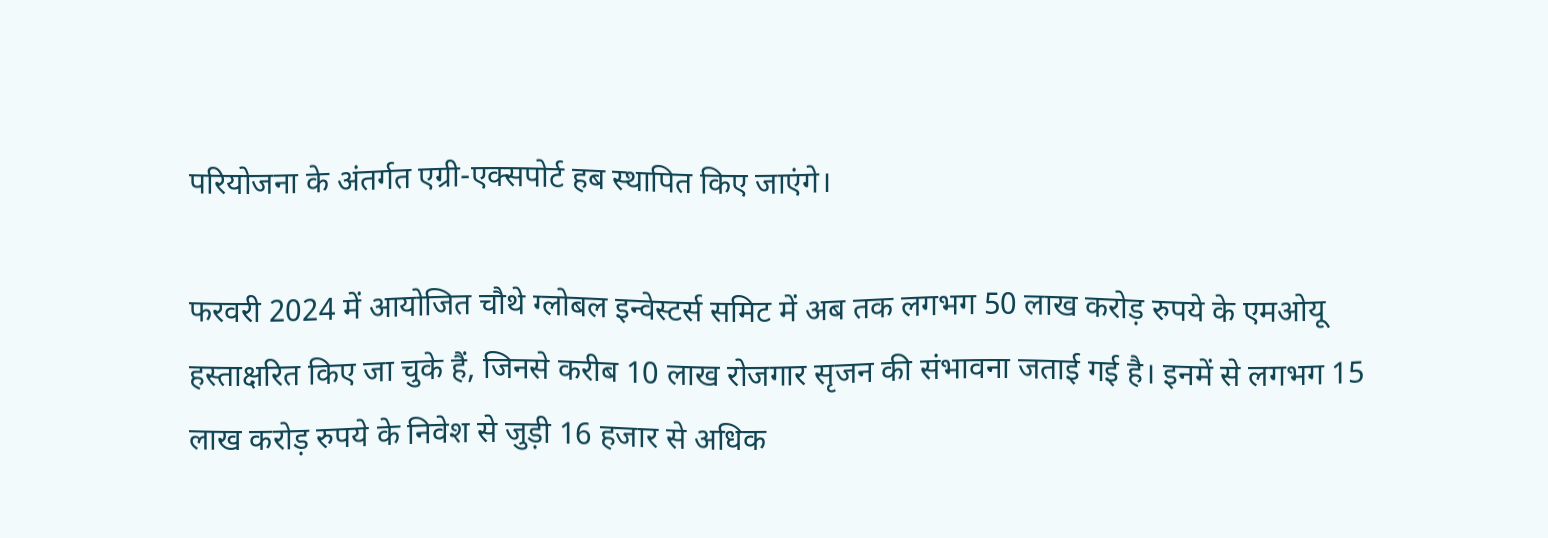परियोजना के अंतर्गत एग्री-एक्सपोर्ट हब स्थापित किए जाएंगे।

फरवरी 2024 में आयोजित चौथे ग्लोबल इन्वेस्टर्स समिट में अब तक लगभग 50 लाख करोड़ रुपये के एमओयू हस्ताक्षरित किए जा चुके हैं, जिनसे करीब 10 लाख रोजगार सृजन की संभावना जताई गई है। इनमें से लगभग 15 लाख करोड़ रुपये के निवेश से जुड़ी 16 हजार से अधिक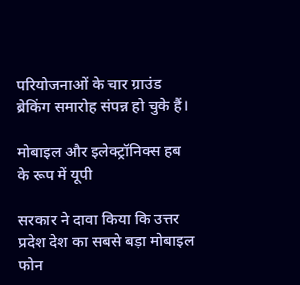परियोजनाओं के चार ग्राउंड ब्रेकिंग समारोह संपन्न हो चुके हैं।

मोबाइल और इलेक्ट्रॉनिक्स हब के रूप में यूपी

सरकार ने दावा किया कि उत्तर प्रदेश देश का सबसे बड़ा मोबाइल फोन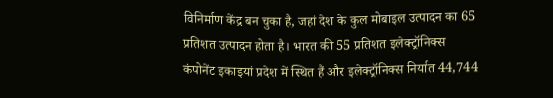विनिर्माण केंद्र बन चुका है, जहां देश के कुल मोबाइल उत्पादन का 65 प्रतिशत उत्पादन होता है। भारत की 55 प्रतिशत इलेक्ट्रॉनिक्स कंपोनेंट इकाइयां प्रदेश में स्थित हैं और इलेक्ट्रॉनिक्स निर्यात 44,744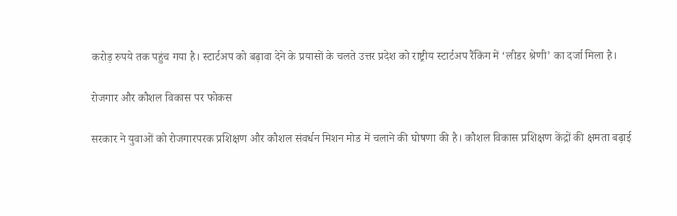करोड़ रुपये तक पहुंच गया है। स्टार्टअप को बढ़ावा देने के प्रयासों के चलते उत्तर प्रदेश को राष्ट्रीय स्टार्टअप रैंकिंग में ‘लीडर श्रेणी’ का दर्जा मिला है।

रोजगार और कौशल विकास पर फोकस

सरकार ने युवाओं को रोजगारपरक प्रशिक्षण और कौशल संवर्धन मिशन मोड में चलाने की घोषणा की है। कौशल विकास प्रशिक्षण केंद्रों की क्षमता बढ़ाई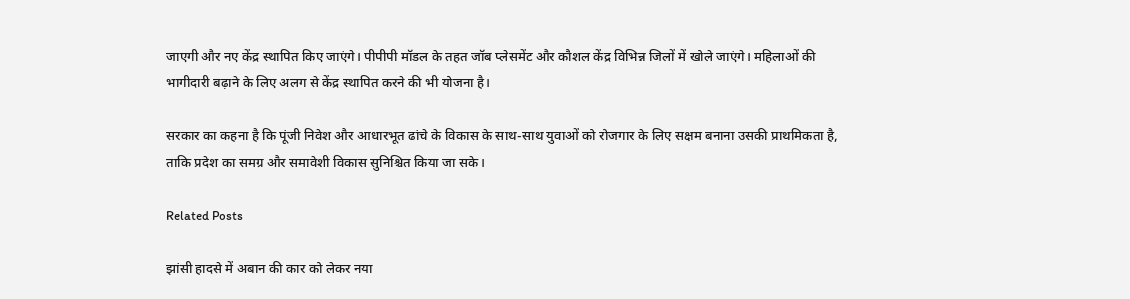जाएगी और नए केंद्र स्थापित किए जाएंगे। पीपीपी मॉडल के तहत जॉब प्लेसमेंट और कौशल केंद्र विभिन्न जिलों में खोले जाएंगे। महिलाओं की भागीदारी बढ़ाने के लिए अलग से केंद्र स्थापित करने की भी योजना है।

सरकार का कहना है कि पूंजी निवेश और आधारभूत ढांचे के विकास के साथ-साथ युवाओं को रोजगार के लिए सक्षम बनाना उसकी प्राथमिकता है, ताकि प्रदेश का समग्र और समावेशी विकास सुनिश्चित किया जा सके।

Related Posts

झांसी हादसे में अबान की कार को लेकर नया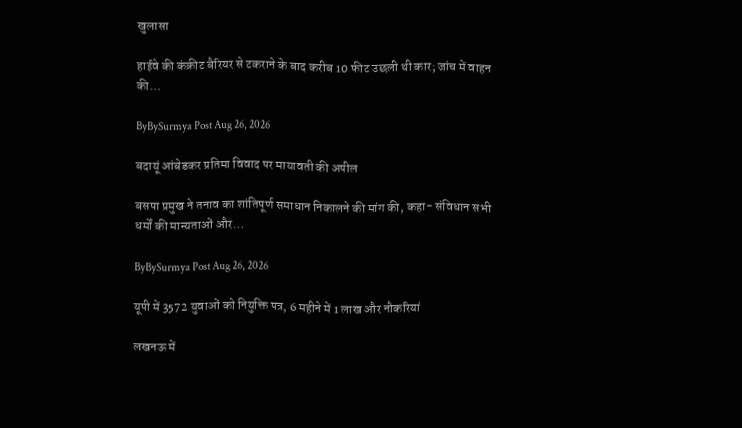खुलासा

हाईवे की कंक्रीट बैरियर से टकराने के बाद करीब 10 फीट उछली थी कार; जांच में वाहन की…

ByBySurmya Post Aug 26, 2026

बदायूं आंबेडकर प्रतिमा विवाद पर मायावती की अपील

बसपा प्रमुख ने तनाव का शांतिपूर्ण समाधान निकालने की मांग की, कहा- संविधान सभी धर्मों की मान्यताओं और…

ByBySurmya Post Aug 26, 2026

यूपी में 3572 युवाओं को नियुक्ति पत्र, 6 महीने में 1 लाख और नौकरियां

लखनऊ में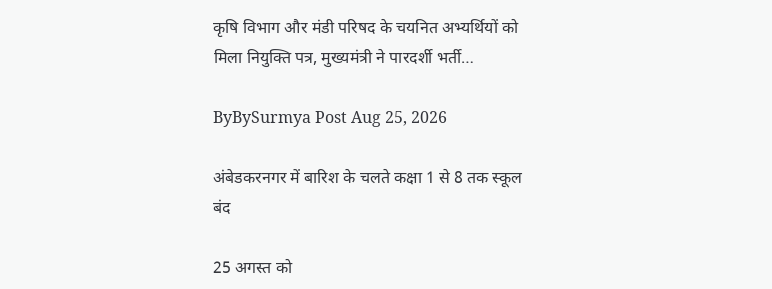कृषि विभाग और मंडी परिषद के चयनित अभ्यर्थियों को मिला नियुक्ति पत्र, मुख्यमंत्री ने पारदर्शी भर्ती…

ByBySurmya Post Aug 25, 2026

अंबेडकरनगर में बारिश के चलते कक्षा 1 से 8 तक स्कूल बंद

25 अगस्त को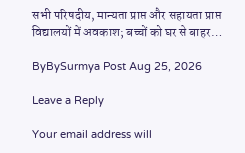सभी परिषदीय, मान्यता प्राप्त और सहायता प्राप्त विद्यालयों में अवकाश; बच्चों को घर से बाहर…

ByBySurmya Post Aug 25, 2026

Leave a Reply

Your email address will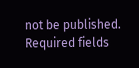not be published. Required fields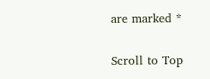are marked *

Scroll to Top